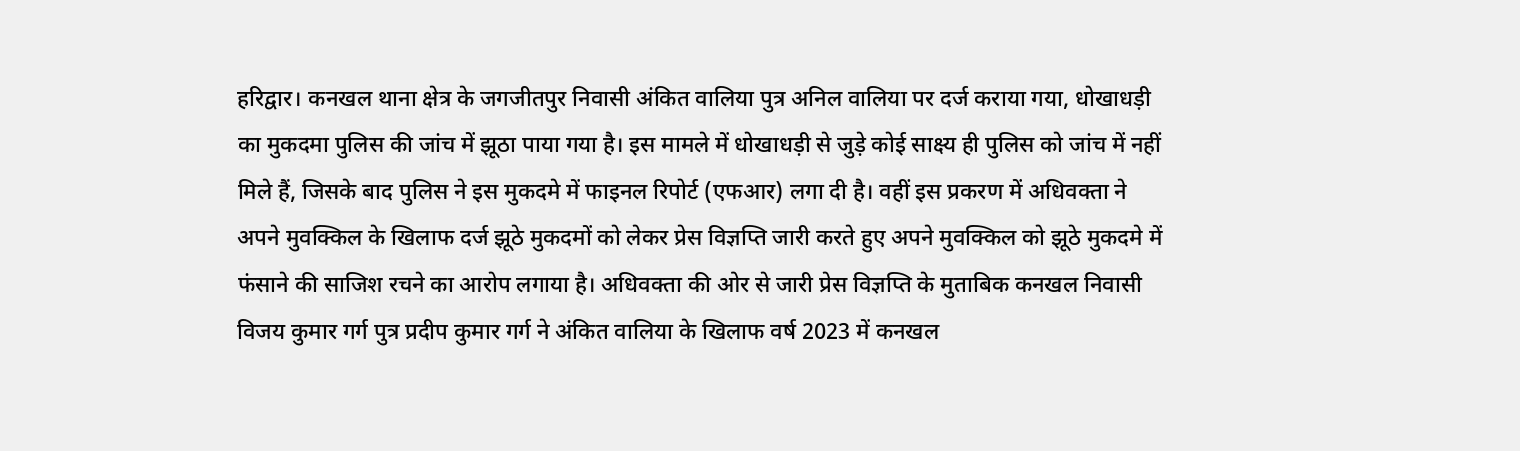हरिद्वार। कनखल थाना क्षेत्र के जगजीतपुर निवासी अंकित वालिया पुत्र अनिल वालिया पर दर्ज कराया गया, धोखाधड़ी का मुकदमा पुलिस की जांच में झूठा पाया गया है। इस मामले में धोखाधड़ी से जुड़े कोई साक्ष्य ही पुलिस को जांच में नहीं मिले हैं, जिसके बाद पुलिस ने इस मुकदमे में फाइनल रिपोर्ट (एफआर) लगा दी है। वहीं इस प्रकरण में अधिवक्ता ने अपने मुवक्किल के खिलाफ दर्ज झूठे मुकदमों को लेकर प्रेस विज्ञप्ति जारी करते हुए अपने मुवक्किल को झूठे मुकदमे में फंसाने की साजिश रचने का आरोप लगाया है। अधिवक्ता की ओर से जारी प्रेस विज्ञप्ति के मुताबिक कनखल निवासी विजय कुमार गर्ग पुत्र प्रदीप कुमार गर्ग ने अंकित वालिया के खिलाफ वर्ष 2023 में कनखल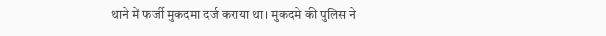थाने में फर्जी मुकदमा दर्ज कराया था। मुकदमे की पुलिस ने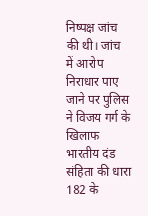निष्पक्ष जांच की थी। जांच में आरोप निराधार पाए जाने पर पुलिस ने विजय गर्ग के खिलाफ भारतीय दंड संहिता की धारा 182 के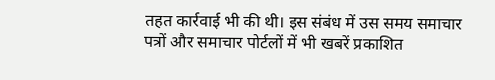तहत कार्रवाई भी की थी। इस संबंध में उस समय समाचार पत्रों और समाचार पोर्टलों में भी खबरें प्रकाशित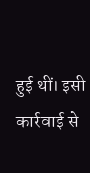हुई थीं। इसी कार्रवाई से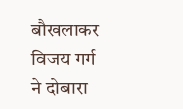बौखलाकर विजय गर्ग ने दोबारा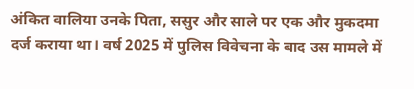अंकित वालिया उनके पिता, ससुर और साले पर एक और मुकदमा दर्ज कराया था। वर्ष 2025 में पुलिस विवेचना के बाद उस मामले में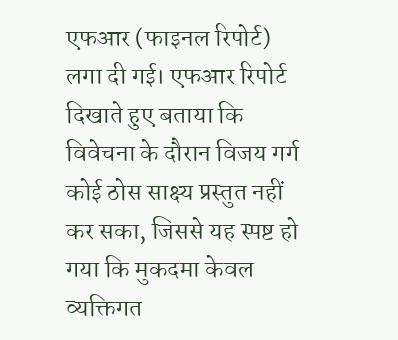एफआर (फाइनल रिपोर्ट) लगा दी गई। एफआर रिपोर्ट दिखाते हुए बताया कि विवेचना के दौरान विजय गर्ग कोई ठोस साक्ष्य प्रस्तुत नहीं कर सका, जिससे यह स्पष्ट हो गया कि मुकदमा केवल व्यक्तिगत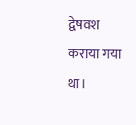द्वेषवश कराया गया था।